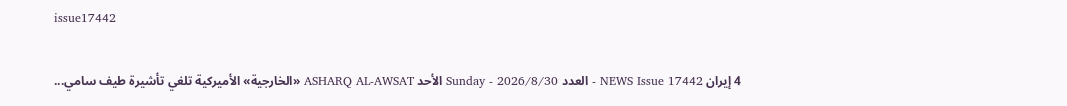issue17442

4 إيران NEWS Issue 17442 - العدد Sunday - 2026/8/30 الأحد ASHARQ AL-AWSAT «الخارجية» الأميركية تلغي تأشيرة طيف سامي...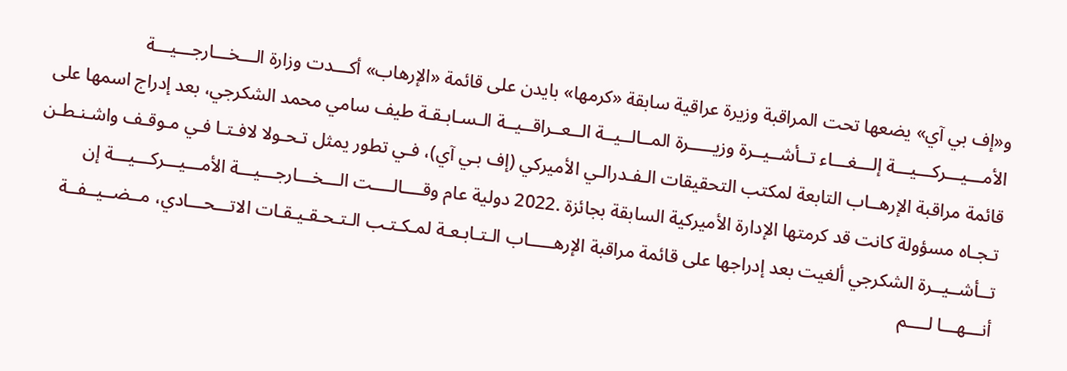و«إف بي آي» يضعها تحت المراقبة وزيرة عراقية سابقة «كرمها» بايدن على قائمة «الإرهاب» أكـــدت وزارة الـــخـــارجـــيـــة الأمـــيـــركـــيـــة إلـــغـــاء تــأشــيــرة وزيـــــرة المــالــيــة الــعــراقــيــة الـسـابـقـة طيف سامي محمد الشكرجي، بعد إدراج اسمها على قائمة مراقبة الإرهــاب التابعة لمكتب التحقيقات الـفـدرالـي الأميركي (إف بـي آي)، فـي تطور يمثل تـحـولا لافـتـا فـي مـوقـف واشـنـطـن تـجـاه مسؤولة كانت قد كرمتها الإدارة الأميركية السابقة بجائزة .2022 دولية عام وقــــالــــت الـــخـــارجـــيـــة الأمـــيـــركـــيـــة إن تــأشــيــرة الشكرجي ألغيت بعد إدراجها على قائمة مراقبة الإرهـــــاب الـتـابـعـة لمـكـتـب الـتـحـقـيـقـات الاتـــحـــادي، مــضــيــفــة أنـــهـــا لــــم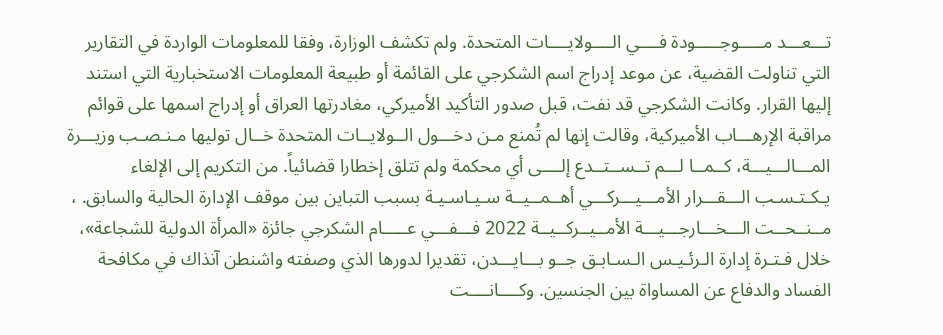تـــعـــد مـــــوجـــــودة فــــي الــــولايــــات المتحدة. ولم تكشف الوزارة، وفقا للمعلومات الواردة في التقارير التي تناولت القضية، عن موعد إدراج اسم الشكرجي على القائمة أو طبيعة المعلومات الاستخبارية التي استند إليها القرار. وكانت الشكرجي قد نفت، قبل صدور التأكيد الأميركي، مغادرتها العراق أو إدراج اسمها على قوائم مراقبة الإرهـــاب الأميركية، وقالت إنها لم تُمنع مـن دخـــول الــولايــات المتحدة خــال توليها مـنـصـب وزيـــرة المـــالـــيـــة، كــمــا لـــم تــســتــدع إلــــى أي محكمة ولم تتلق إخطارا قضائياً. من التكريم إلى الإلغاء يـكـتـسـب الـــقـــرار الأمـــيـــركـــي أهــمــيــة سـيـاسـيـة بسبب التباين بين موقف الإدارة الحالية والسابق. ، مــنــحــت الـــخـــارجـــيـــة الأمــيــركــيــة 2022 فـــفـــي عـــــام الشكرجي جائزة «المرأة الدولية للشجاعة»، خلال فـتـرة إدارة الـرئـيـس الـسـابـق جــو بـــايـــدن، تقديرا لدورها الذي وصفته واشنطن آنذاك في مكافحة الفساد والدفاع عن المساواة بين الجنسين. وكــــانــــت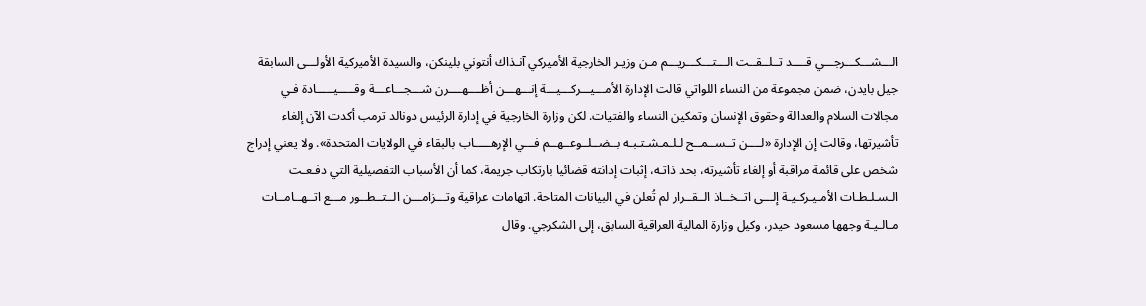الـــشـــكـــرجـــي قــــد تــلــقــت الـــتـــكـــريـــم مـن وزيـر الخارجية الأميركي آنـذاك أنتوني بلينكن، والسيدة الأميركية الأولـــى السابقة جيل بايدن، ضمن مجموعة من النساء اللواتي قالت الإدارة الأمـــيـــركـــيـــة إنـــهـــن أظــــهــــرن شـــجـــاعـــة وقـــــيـــــادة فـي مجالات السلام والعدالة وحقوق الإنسان وتمكين النساء والفتيات. لكن وزارة الخارجية في إدارة الرئيس دونالد ترمب أكدت الآن إلغاء تأشيرتها، وقالت إن الإدارة «لــــن تــســمــح لـلـمـشـتـبـه بــضــلــوعــهــم فـــي الإرهـــــاب بالبقاء في الولايات المتحدة». ولا يعني إدراج شخص على قائمة مراقبة أو إلغاء تأشيرته، بحد ذاتـه، إثبات إدانته قضائيا بارتكاب جريمة، كما أن الأسباب التفصيلية التي دفـعـت الـسـلـطـات الأمـيـركـيـة إلـــى اتــخــاذ الــقــرار لم تُعلن في البيانات المتاحة. اتهامات عراقية وتـــزامـــن الــتــطــور مـــع اتــهــامــات مـالـيـة وجهها مسعود حيدر، وكيل وزارة المالية العراقية السابق، إلى الشكرجي. وقال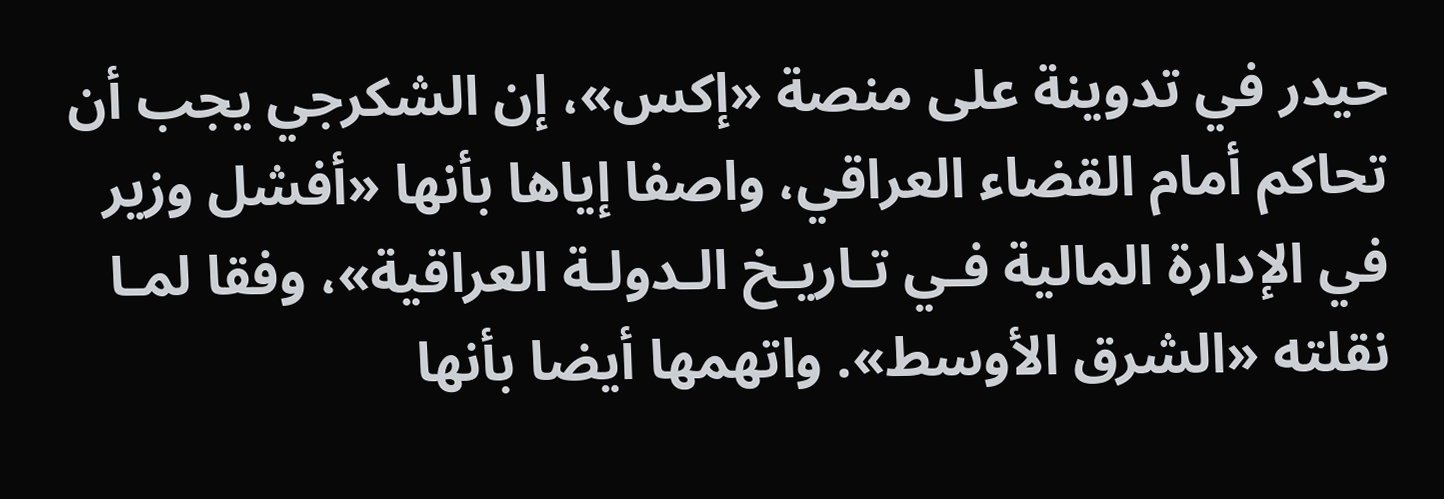حيدر في تدوينة على منصة «إكس»، إن الشكرجي يجب أن تحاكم أمام القضاء العراقي، واصفا إياها بأنها «أفشل وزير في الإدارة المالية فـي تـاريـخ الـدولـة العراقية»، وفقا لمـا نقلته «الشرق الأوسط». واتهمها أيضا بأنها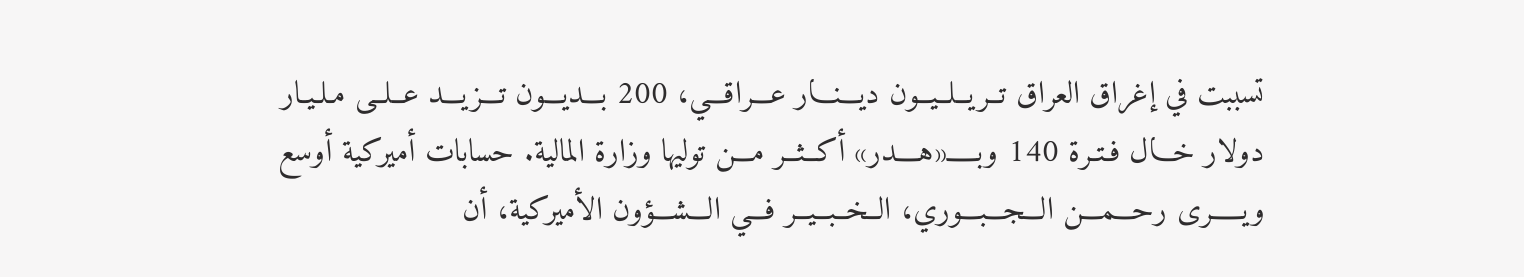تسببت في إغراق العراق تــريــلــيــون ديـــنـــار عـــراقـــي، 200 بـــديـــون تـــزيـــد عــلــى مـلـيـار دولار خـــال فـتـرة 140 وبـــــ«هــــدر» أكــثــر مـــن توليها وزارة المالية. حسابات أميركية أوسع ويـــــرى رحـــمـــن الـــجـــبـــوري، الــخــبــيــر فـــي الـــشـــؤون الأميركية، أن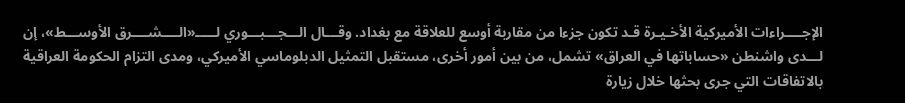الإجــــراءات الأميركية الأخـيـرة قـد تكون جزءا من مقاربة أوسع للعلاقة مع بغداد. وقـــال الـــجـــبـــوري لـــــ«الــــشــــرق الأوســـط»، إن لـــدى واشنطن «حساباتها في العراق» تشمل، من بين أمور أخرى، مستقبل التمثيل الدبلوماسي الأميركي، ومدى التزام الحكومة العراقية بالاتفاقات التي جرى بحثها خلال زيارة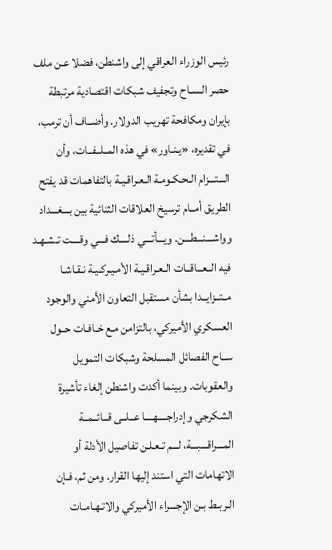رئيس الوزراء العراقي إلى واشنطن، فضلا عـن ملف حصر الـسـاح وتجفيف شبكات اقتصادية مرتبطة بإيران ومكافحة تهريب الدولار. وأضــاف أن ترمب، في تقديره، «يـنـاور» في هذه المــلــفــات، وأن الـــتـــزام الـحـكـومـة الـعـراقـيـة بالتفاهمات قد يفتح الطريق أمــام ترسيخ العلاقات الثنائية بين بـــغـــداد وواشـــنـــطـــن. ويـــأتـــي ذلــــك فـــي وقــــت تـشـهـد فيه الــعــاقــات الـعـراقـيـة الأمـيـركـيـة نـقـاشـا مــتــزايــدا بشأن مستقبل التعاون الأمني والوجود العسكري الأميركي، بالتزامن مـع خـافـات حــول ســاح الفصائل المسلحة وشبكات التمويل والعقوبات. وبينما أكدت واشنطن إلغاء تأشيرة الشكرجي وإدراجــــهــــا عــلــى قــائــمــة المـــراقـــبـــة، لـــم تـعـلـن تفاصيل الأدلة أو الاتهامات التي استند إليها القرار. ومن ثم، فـإن الـربـط بـن الإجـــراء الأميركي والاتـهـامـات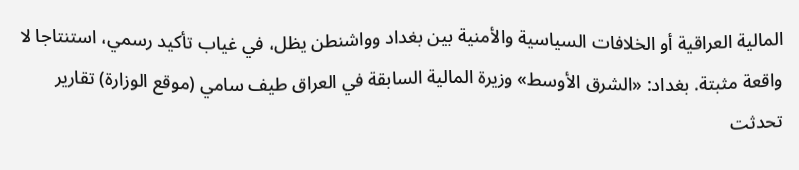المالية العراقية أو الخلافات السياسية والأمنية بين بغداد وواشنطن يظل، في غياب تأكيد رسمي، استنتاجا لا واقعة مثبتة. بغداد: «الشرق الأوسط» وزيرة المالية السابقة في العراق طيف سامي (موقع الوزارة) تقارير تحدثت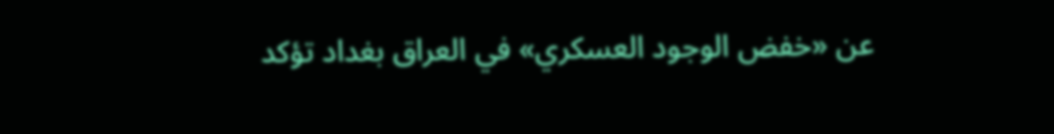عن «خفض الوجود العسكري» في العراق بغداد تؤكد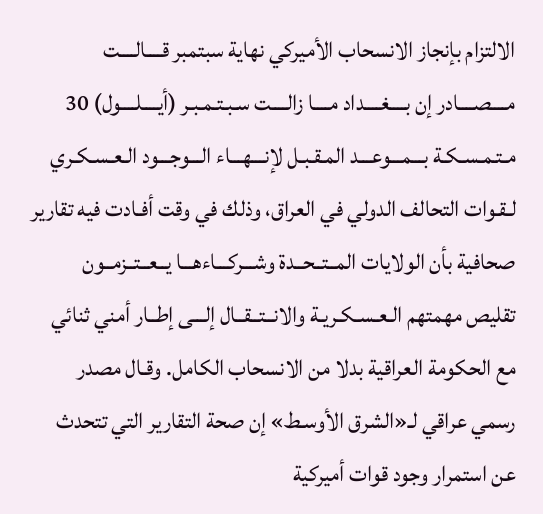الالتزام بإنجاز الانسحاب الأميركي نهاية سبتمبر قــــالــــت مــــصــــادر إن بــــغــــداد مــــا زالــــت سـبـتـمـبـر (أيــــلــــول) 30 مـتـمـسـكـة بـــمـــوعـــد المـقـبـل لإنـــهـــاء الـــوجـــود الـعـسـكـري لـقـوات التحالف الدولي في العراق، وذلك في وقت أفـادت فيه تقارير صحافية بأن الولايات المــتــحــدة وشـــركـــاءهـــا يــعــتــزمــون تقليص مهمتهم الـعـسـكـريـة والانــتــقــال إلـــى إطــار أمني ثنائي مع الحكومة العراقية بدلا من الانسحاب الكامل. وقـال مصدر رسمي عراقي لـ«الشرق الأوسـط» إن صحة التقارير التي تتحدث عن استمرار وجود قوات أميركية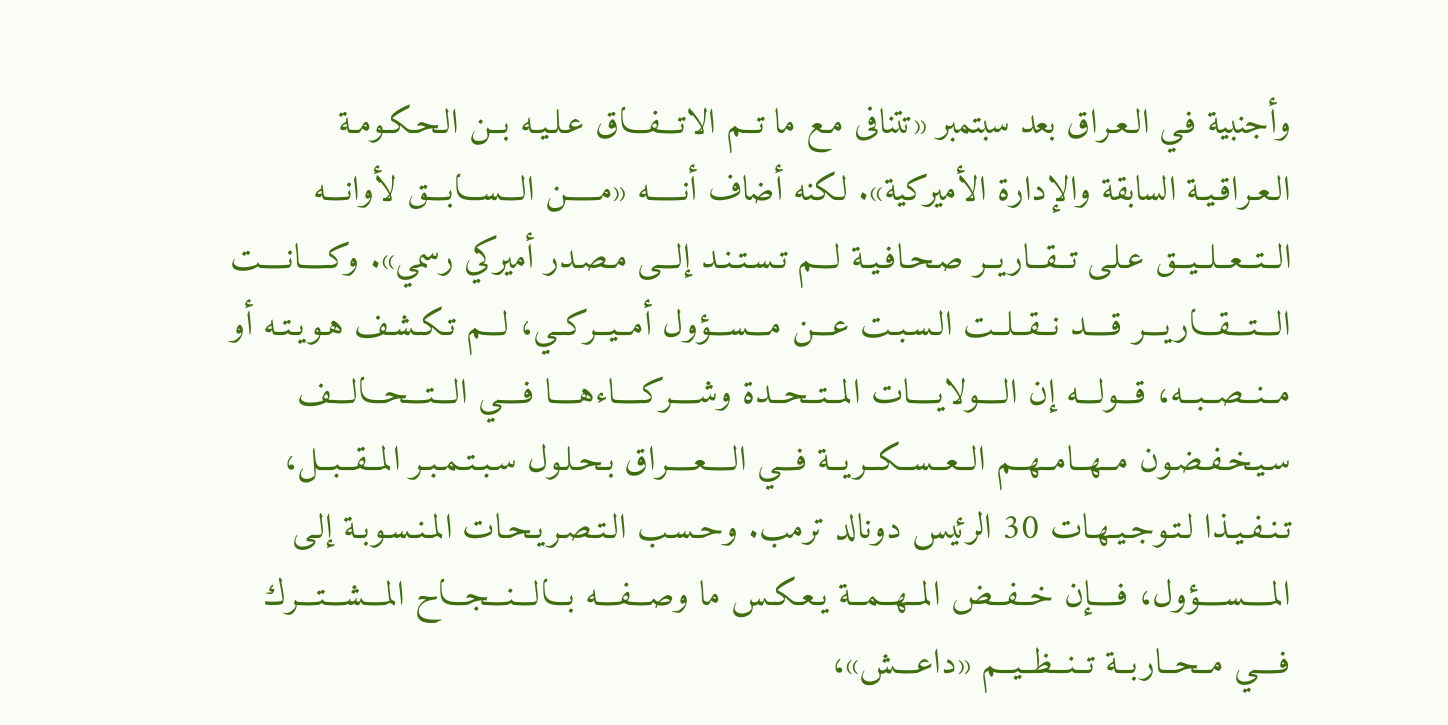وأجنبية فـي الـعـراق بعد سبتمبر «تتنافى مـع ما تــم الاتـــفـــاق عـلـيـه بــن الـحـكـومـة الـعـراقـيـة السابقة والإدارة الأميركية». لكنه أضاف أنـــــه «مـــــن الـــســـابـــق لأوانـــه الــتــعــلــيــق عـلـى تــقــاريــر صـحـافـيـة لـــم تـسـتـنـد إلـــى مـصـدر أميركي رسمي». وكــــانــــت الـــتـــقـــاريـــر قــــد نــقــلــت الـسـبـت عـــن مـــســـؤول أمــيــركــي، لـــم تـكـشـف هـويـتـه أو مــنــصــبــه، قـــولـــه إن الــــولايــــات المــتــحــدة وشــــركــــاءهــــا فــــي الـــتـــحـــالـــف سـيـخـفـضـون مــهــامــهــم الــعــســكــريــة فـــي الــــعــــراق بـحـلـول سـبـتـمـبـر المــقــبــل، تـنـفـيـذا لـتـوجـيـهـات 30 الرئيس دونالد ترمب. وحـسـب الـتـصـريـحـات المـنـسـوبـة إلـى المــــســــؤول، فــــإن خــفــض المــهــمــة يـعـكـس ما وصـــفـــه بـــالـــنـــجـــاح المـــشـــتـــرك فــــي مــحــاربــة تــنــظــيــم «داعـــش»،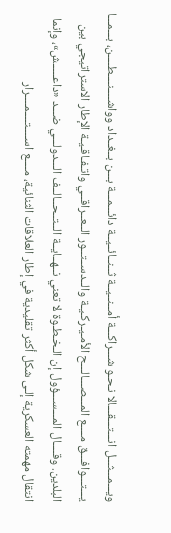ويـــمـــثـــل انـــتـــقـــالا نـحـو شـــراكـــة أمــنــيــة ثــنــائــيــة دائـــمـــة بـــن بــغــداد وواشــــنــــطــــن، بـــمـــا يـــتـــوافـــق مــــع المـــصـــالـــح الأمـيـركـيـة والــدســتــور الــعــراقــي واتـفـاقـيـة الإطار الاستراتيجي بين البلدين. وقــــال المـــســـؤول إن الـخـطـوة لا تعني نــهــايــة الــتــحــالــف الـــدولـــي ضـــد «داعـــــش»، وإنما انتقال مهمته العسكرية إلـى شكل أكثر تقليدية في إطار العلاقات الثنائية، مــــع اســــتــــمــــرار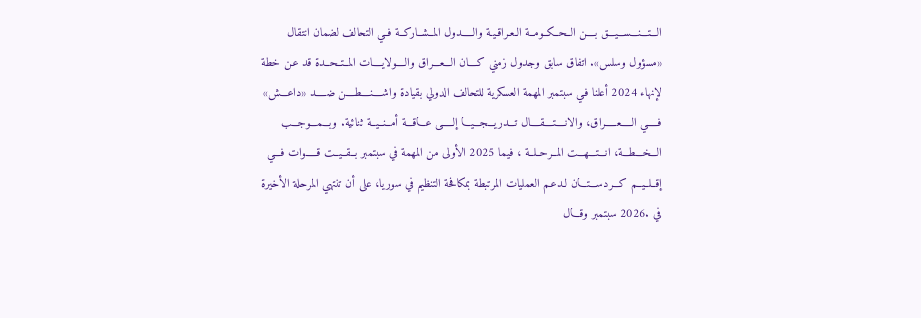الـــتـــنـــســـيـــق بــــن الــحــكــومــة الـعـراقـيـة والـــــدول المــشــاركــة فــي التحالف لضمان انتقال «مسؤول وسلس». اتفاق سابق وجدول زمني كــــان الـــعـــراق والــــولايــــات المــتــحــدة قد عـن خطة لإنهاء 2024 أعلنا فـي سبتمبر المهمة العسكرية للتحالف الدولي بقيادة واشــــنــــطــــن ضـــــد «داعـــش» فـــــي الـــــعـــــراق، والانــــتــــقــــال تـــدريـــجـــيـــا إلـــــى عـــاقـــة أمــنــيــة ثنائية. وبـــمـــوجـــب الـــخـــطـــة، انـــتـــهـــت المــرحــلــة ، فيما 2025 الأولى من المهمة في سبتمبر بــقــيــت قـــــوات فـــي إقــلــيــم كـــردســـتـــان لـدعـم العمليات المرتبطة بمكافحة التنظيم في سوريا، على أن تنتهي المرحلة الأخيرة في .2026 سبتمبر وقـــال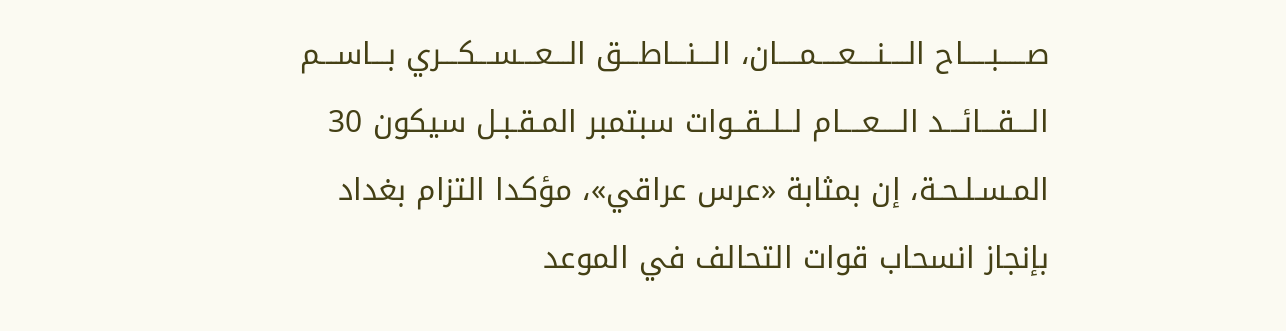صـــــبـــــاح الــــنــــعــــمــــان، الـــنـــاطـــق الـــعـــســـكـــري بـــاســـم الـــقـــائـــد الــــعــــام لــلــقــوات سبتمبر المـقـبـل سيكون 30 المـسـلـحـة، إن بمثابة «عرس عراقي»، مؤكدا التزام بغداد بإنجاز انسحاب قوات التحالف في الموعد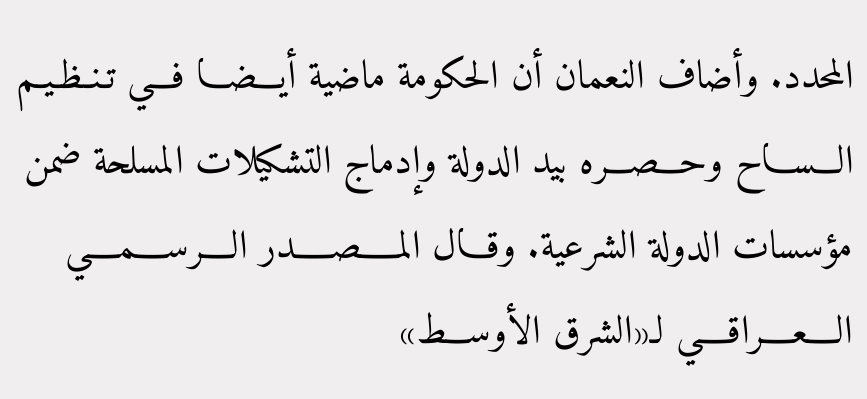المحدد. وأضاف النعمان أن الحكومة ماضية أيـــضـــا فـــي تـنـظـيـم الـــســـاح وحـــصـــره بيد الدولة وإدماج التشكيلات المسلحة ضمن مؤسسات الدولة الشرعية. وقـــال المـــــصـــــدر الــــرســــمــــي الــــعــــراقــــي لـ«الشرق الأوســـط»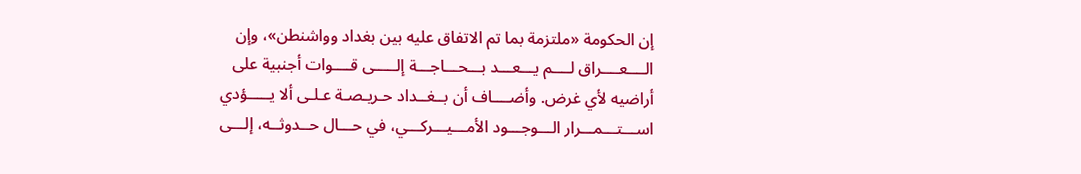إن الحكومة «ملتزمة بما تم الاتفاق عليه بين بغداد وواشنطن»، وإن الــــعــــراق لــــم يـــعـــد بـــحـــاجـــة إلـــــى قــــوات أجنبية على أراضيه لأي غرض. وأضــــاف أن بــغــداد حـريـصـة عـلـى ألا يـــــؤدي اســـتـــمـــرار الـــوجـــود الأمـــيـــركـــي، في حـــال حــدوثــه، إلـــى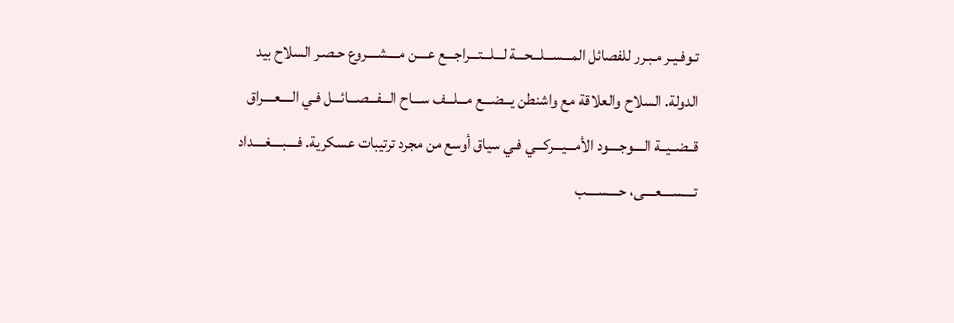تـوفـيـر مـبـرر للفصائل المـــســـلـــحـــة لـــلـــتـــراجـــع عــــن مــــشــــروع حـصـر السلاح بيد الدولة. السلاح والعلاقة مع واشنطن يـــضـــع مـــلـــف ســـاح الـــفـــصـــائـــل فـي الــــعــــراق قــضــيــة الــــوجــــود الأمـــيـــركـــي فـي سياق أوسع من مجرد ترتيبات عسكرية. فــــبــــغــــداد تــــســــعــــى، حــــســــب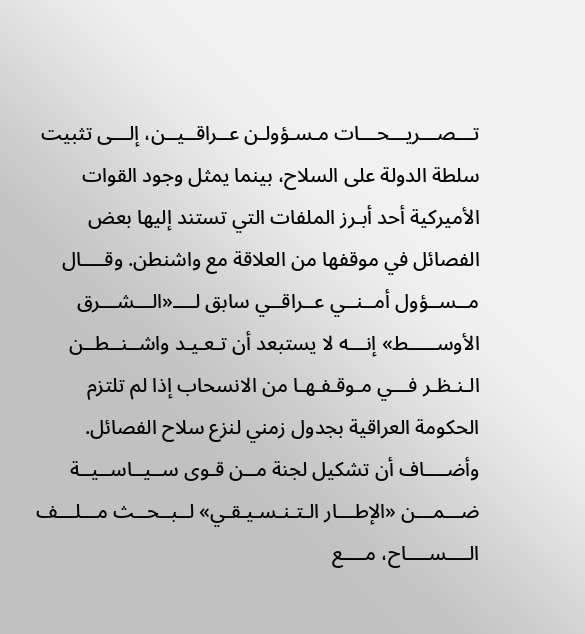تـــصـــريـــحـــات مـسـؤولـن عــراقــيــن، إلـــى تثبيت سلطة الدولة على السلاح، بينما يمثل وجود القوات الأميركية أحد أبـرز الملفات التي تستند إليها بعض الفصائل في موقفها من العلاقة مع واشنطن. وقــــال مــســؤول أمــنــي عــراقــي سابق لــــ«الـــشـــرق الأوســـــط» إنـــه لا يستبعد أن تـعـيـد واشــنــطــن الـنـظـر فـــي مـوقـفـهـا من الانسحاب إذا لم تلتزم الحكومة العراقية بجدول زمني لنزع سلاح الفصائل. وأضــــاف أن تشكيل لجنة مــن قـوى ســيــاســيــة ضـــمـــن «الإطـــار الـتـنـسـيـقـي» لــبــحــث مـــلـــف الــــســــاح، مــــع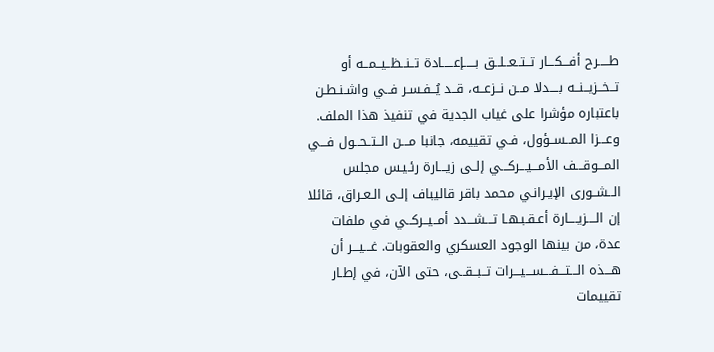طـــــرح أفـــكـــار تــتــعــلــق بـــــإعـــــادة تــنــظــيــمــه أو تــخــزيــنــه بــــدلا مــن نــزعــه، قــد يُــفـسـر فــي واشـنـطـن باعتباره مؤشرا على غياب الجدية في تنفيذ هذا الملف. وعـــزا المــســؤول، فـي تقييمه، جانبا مـــن الــتــحــول فـــي المـــوقـــف الأمـــيـــركـــي إلــى زيـــارة رئـيـس مجلس الــشــورى الإيـرانـي محمد باقر قاليباف إلـى الـعـراق، قائلا إن الــــزيــــارة أعـقـبـهـا تـــشـــدد أمــيــركــي في ملفات عدة، من بينها الوجود العسكري والعقوبات. غـــيـــر أن هـــذه الـــتـــفـــســـيـــرات تــبــقــى، حتى الآن، في إطـار تقييمات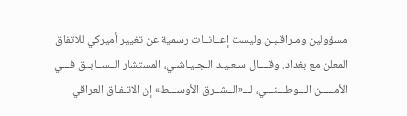مسؤولين ومـراقـبـن وليست إعــانــات رسمية عن تغيير أميركي للاتفاق المعلن مع بغداد. وقــــال سـعـيـد الـجـيـاشـي، المستشار الــســابــق فـــي الأمـــــن الـــوطـــنـــي، لـــ«الــشــرق الأوســـط» إن الاتـفـاق العراقي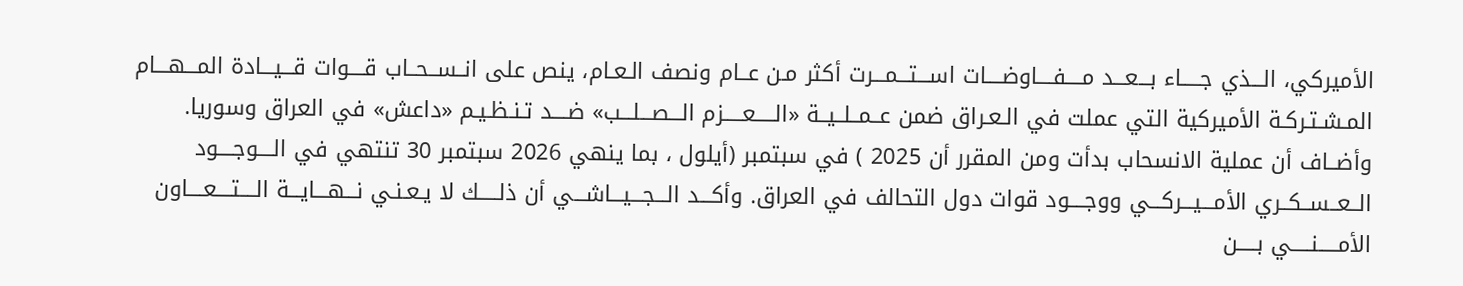الأميركي، الـــذي جـــــاء بـــعـــد مــــفــــاوضــــات اســـتـــمـــرت أكثر مـن عــام ونصف الـعـام، ينص على انــســحــاب قــــوات قـــيـــادة المـــهـــام المـشـتـركـة الأميركية التي عملت في الـعـراق ضمن عــمــلــيــة «الـــــعـــــزم الـــصـــلـــب» ضــــد تـنـظـيـم «داعش» في العراق وسوريا. وأضــاف أن عملية الانسحاب بدأت ومن المقرر أن 2025 ) في سبتمبر (أيلول ، بما ينهي 2026 سبتمبر 30 تنتهي في الــــوجــــود الــعــســكــري الأمـــيـــركـــي ووجــــود قوات دول التحالف في العراق. وأكـــد الـــجـــيـــاشـــي أن ذلـــــك لا يـعـنـي نـــهـــايـــة الــــتــــعــــاون الأمـــــنـــــي بـــــن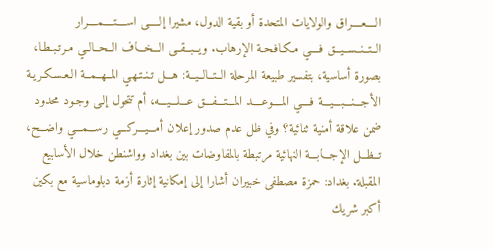الــــعــــراق والولايات المتحدة أو بقية الدول، مشيرا إلـــــى اســــتــــمــــرار الــتــنــســيــق فــــي مـكـافـحـة الإرهاب. ويــبــقــى الـــخـــاف الــحــالــي مـرتـبـطـا، بصورة أساسية، بتفسير طبيعة المرحلة الــتــالــيــة: هـــل تـنـتـهـي المــهــمــة الـعـسـكـريـة الأجـــنـــبـــيـــة فــــي المــــوعــــد المـــتـــفـــق عـــلـــيـــه، أم تتحول إلـى وجـود محدود ضمن علاقة أمنية ثنائية؟ وفي ظل عدم صدور إعلان أمـــيـــركـــي رســـمـــي واضـــح، تــظــل الإجـــابـــة النهائية مرتبطة بالمفاوضات بين بغداد وواشنطن خلال الأسابيع المقبلة. بغداد: حمزة مصطفى خبيران أشارا إلى إمكانية إثارة أزمة دبلوماسية مع بكين أكبر شريك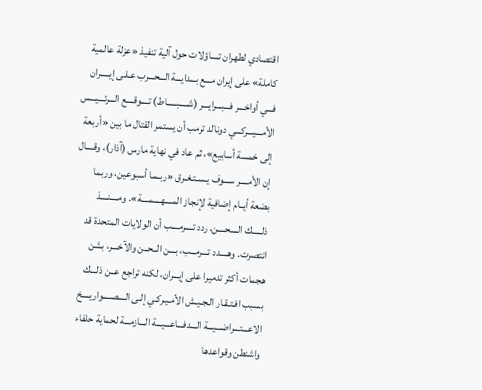اقتصادي لطهران تساؤلات حول آلية تنفيذ «عزلة عالمية كاملة» على إيران مـــع بـــدايـــة الـــحـــرب عـلـى إيـــــران فـــي أواخـــر فـــبـــرايـــر (شـــــبـــــاط) تــــوقــــع الـــرئـــيـــس الأمـــيـــركـــي دونالد ترمب أن يستمر القتال ما بين «أربعة إلى خمسة أسابيع»، ثم عاد في نهاية مارس (آذار)، وقــــال إن الأمــــر ســـوف يـسـتـغـرق «ربـمـا أسبوعين، وربما بضعة أيــام إضافية لإنجاز المــــهــــمــــة». ومــــنــــذ ذلـــــك الــــحــــن، ردد تــــرمــــب أن الولايات المتحدة قد انتصرت. وهــــدد تـــرمـــب، بـــن الــحــن والآخـــر، بشن هجمات أكثر تدميرا على إيـــران، لكنه تراجع عــن ذلـــك بسبب افـتـقـار الـجـيـش الأمـيـركـي إلـى الــــصــــواريــــخ الاعـــتـــراضـــيـــة الـــدفـــاعـــيـــة الـــازمـــة لحماية حلفاء واشنطن وقواعدها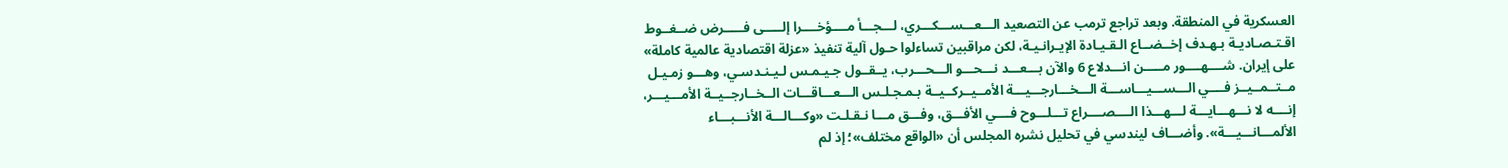العسكرية في المنطقة. وبعد تراجع ترمب عن التصعيد الـــعـــســـكـــري، لـــجـــأ مــــؤخــــرا إلـــــى فـــــرض ضــغــوط اقـتـصـاديـة بـهـدف إخــضــاع الـقـيـادة الإيـرانـيـة، لكن مراقبين تساءلوا حـول آلية تنفيذ «عزلة اقتصادية عالمية كاملة» على إيران. شــــهــــور مـــــن انـــدلاع 6 والآن بـــعـــد نـــحـــو الـــحـــرب، يــقــول جـيـمـس لـيـنـدسـي، وهـــو زمـيـل مــتــمــيــز فــــي الـــســـيـــاســـة الـــخـــارجـــيـــة الأمــيــركــيــة بـمـجـلـس الـــعـــاقـــات الــخــارجــيــة الأمـــيـــر، إنــــه لا نـــهـــايـــة لـــهـــذا الــــصــــراع تـــلـــوح فــــي الأفـــق، وفـــق مـــا نـقـلـت «وكـــالـــة الأنـــبـــاء الألمـــانـــيـــة». وأضـــاف ليندسي في تحليل نشره المجلس أن «الواقع مختلف»؛ إذ لم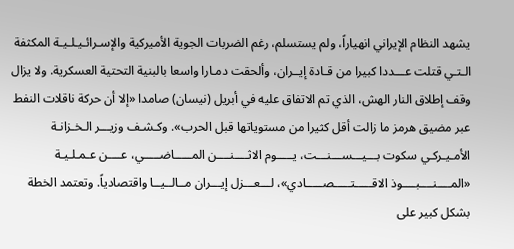يشهد النظام الإيراني انهياراً، ولم يستسلم، رغم الضربات الجوية الأميركية والإسـرائـيـلـيـة المكثفة الـتـي قتلت عـــددا كبيرا من قـادة إيــران، وألحقت دمـارا واسعا بالبنية التحتية العسكرية. ولا يزال وقف إطلاق النار الهش، الذي تم الاتفاق عليه في أبريل (نيسان) صامدا «إلا أن حركة ناقلات النفط عبر مضيق هرمز ما زالت أقل كثيرا من مستوياتها قبل الحرب». وكـشـف وزيـــر الـخـزانـة الأمـيـركـي سكوت بـــيـــســـنـــت، يـــــوم الاثــــنــــن المـــــاضـــــي، عــــن عـمـلـيـة «المــــنــــبــــوذ الاقـــــتـــــصـــــادي»، لـــعـــزل إيـــران مــالــيــا واقتصادياً. وتعتمد الخطة بشكل كبير على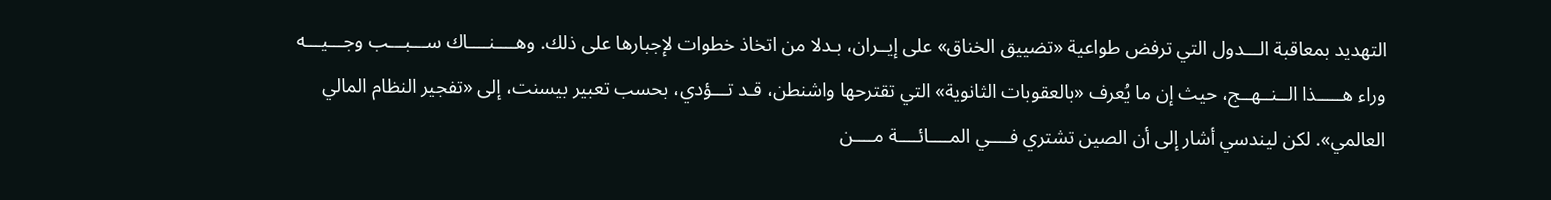التهديد بمعاقبة الـــدول التي ترفض طواعية «تضييق الخناق» على إيــران، بـدلا من اتخاذ خطوات لإجبارها على ذلك. وهــــنــــاك ســـبـــب وجـــيـــه وراء هـــــذا الــنــهــج، حيث إن ما يُعرف «بالعقوبات الثانوية» التي تقترحها واشنطن، قـد تـــؤدي، بحسب تعبير بيسنت، إلى «تفجير النظام المالي العالمي». لكن ليندسي أشار إلى أن الصين تشتري فــــي المــــائــــة مــــن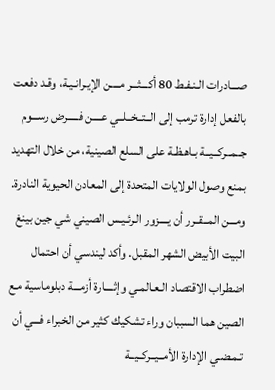صـــادرات الـنـفـط 80 أكـــثـــر مــــن الإيـرانـيـة، وقـد دفعت بالفعل إدارة ترمب إلى الــتــخــلــي عــــن فـــــرض رســـوم جــمــركــيــة بـاهـظـة على السلع الصينية، من خلال التهديد بمنع وصول الولايات المتحدة إلى المعادن الحيوية النادرة. ومـــن المــقــرر أن يــــزور الـرئـيـس الصيني شي جين بينغ البيت الأبيض الشهر المقبل. وأكد ليندسي أن احتمال اضطراب الاقتصاد الـعـالمـي وإثــــارة أزمـــة دبلوماسية مـع الصين هما السببان وراء تشكيك كثير من الخبراء فـــي أن تـمـضـي الإدارة الأمــيــركــيــة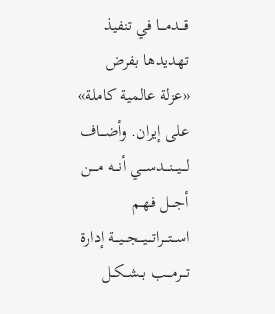قـــدمـــا في تنفيذ تهديدها بفرض «عزلة عالمية كاملة» على إيران. وأضـــاف لـــيـــنـــدســـي أنـــه مــــن أجـــل فـهـم اســـتـــراتـــيـــجـــيـــة إدارة تـــرمـــب بــشــكــل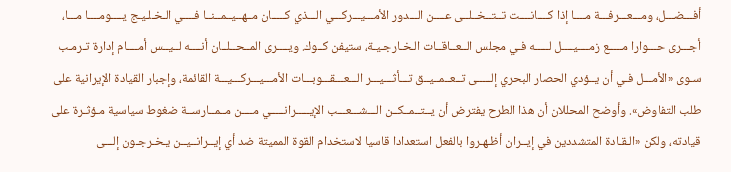أفـــضـــل، ومـــعـــرفـــة مــــا إذا كــــانــــت تــتــخــلــى عــــن الـــدور الأمـــيـــركـــي الـــذي كـــــان مــهــيــمــنــا فــــي الـخـلـيـج يــــومــــا مـــا، أجـــرى حـــوارا مـــــع زمــــيــــل لـــــه فـي مجلس الــعــاقــات الـخـارجـيـة، ستيفن كــوك. ويــــرى المــحــلــان أنــــه لــيــس أمــــام إدارة تـرمـب سـوى «الأمـــل فـي أن يــؤدي الحصار البحري إلـــــى تــعــمــيــق تـــأثـــيـــر الـــعـــقـــوبـــات الأمـــيـــركـــيـــة القائمة، وإجبار القيادة الإيرانية على طلب التفاوض». وأوضح المحللان أن هذا الطرح يفترض أن يــتــمــكــن الـــشـــعـــب الإيـــــرانـــــي مــــن مــمــارســة ضغوط سياسية مـؤثـرة على قيادته، ولكن «الـقـادة المتشددين في إيــران أظـهـروا بالفعل استعدادا قاسيا لاستخدام القوة المميتة ضد أي إيــرانــيــن يـخـرجـون إلـــى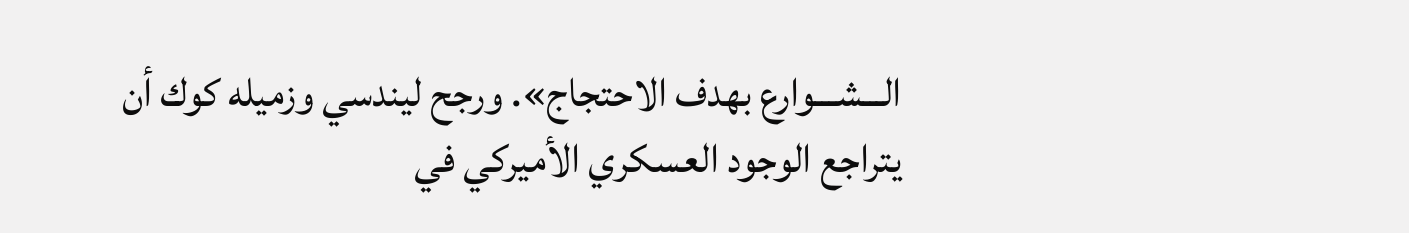الـــشـــوارع بهدف الاحتجاج». ورجح ليندسي وزميله كوك أن يتراجع الوجود العسكري الأميركي في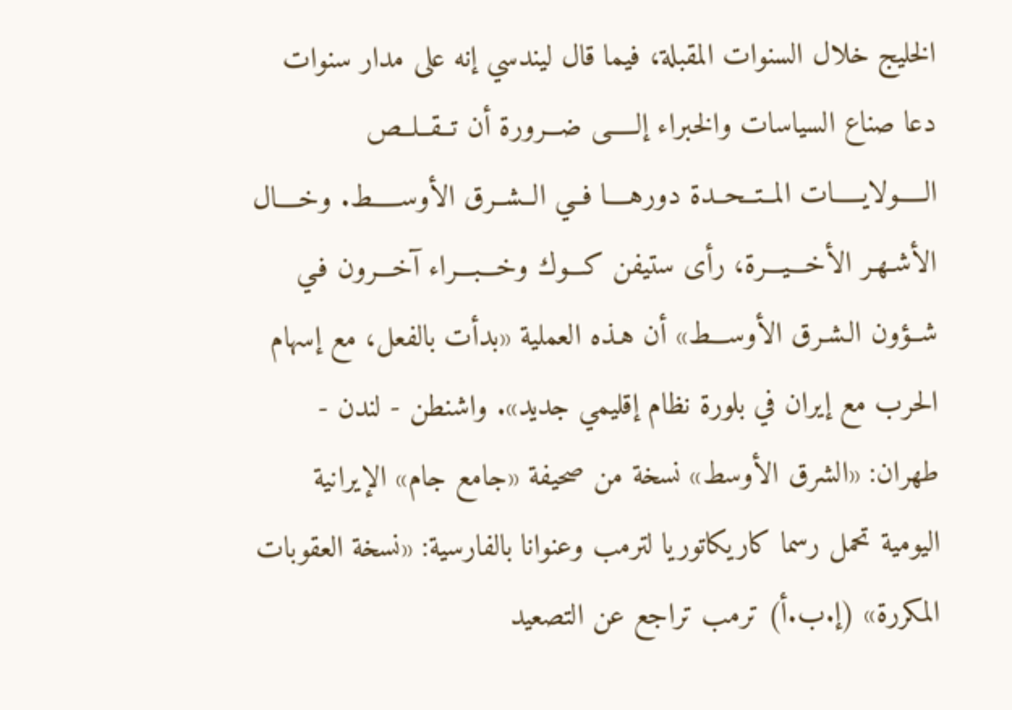الخليج خلال السنوات المقبلة، فيما قال ليندسي إنه على مدار سنوات دعا صناع السياسات والخبراء إلـــــى ضـــرورة أن تــقــلــص الـــــولايـــــات المــتــحــدة دورهــــا فــي الــشــرق الأوســـــط. وخــــال الأشـهـر الأخـــيـــرة، رأى ستيفن كـــوك وخـــبـــراء آخـــرون فـي شــؤون الـشـرق الأوســـط» أن هـذه العملية «بدأت بالفعل، مع إسهام الحرب مع إيران في بلورة نظام إقليمي جديد». واشنطن - لندن - طهران: «الشرق الأوسط» نسخة من صحيفة «جامع جام» الإيرانية اليومية تحمل رسما كاريكاتوريا لترمب وعنوانا بالفارسية: «نسخة العقوبات المكررة» (إ.ب.أ) ترمب تراجع عن التصعيد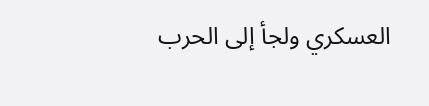العسكري ولجأ إلى الحرب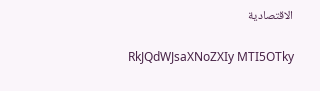الاقتصادية

RkJQdWJsaXNoZXIy MTI5OTky